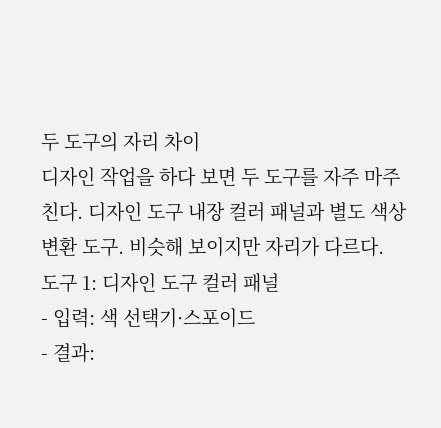두 도구의 자리 차이
디자인 작업을 하다 보면 두 도구를 자주 마주친다. 디자인 도구 내장 컬러 패널과 별도 색상 변환 도구. 비슷해 보이지만 자리가 다르다.
도구 1: 디자인 도구 컬러 패널
- 입력: 색 선택기·스포이드
- 결과: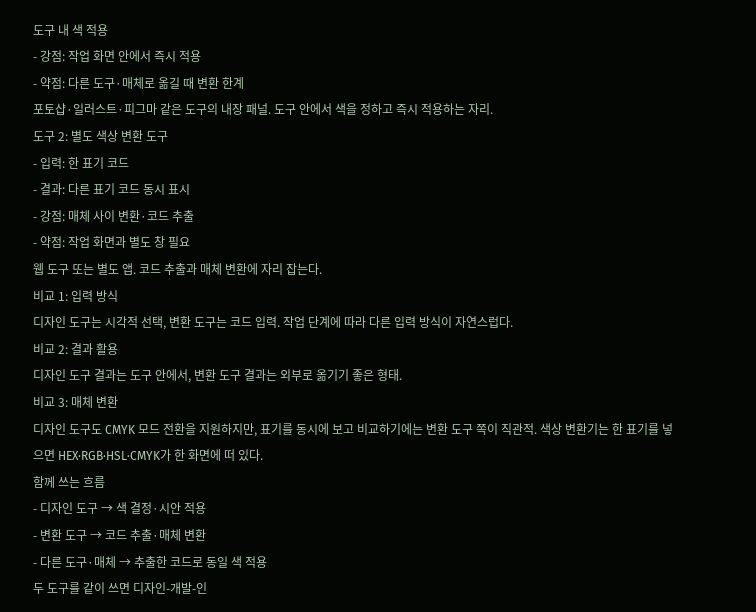도구 내 색 적용
- 강점: 작업 화면 안에서 즉시 적용
- 약점: 다른 도구·매체로 옮길 때 변환 한계
포토샵·일러스트·피그마 같은 도구의 내장 패널. 도구 안에서 색을 정하고 즉시 적용하는 자리.
도구 2: 별도 색상 변환 도구
- 입력: 한 표기 코드
- 결과: 다른 표기 코드 동시 표시
- 강점: 매체 사이 변환·코드 추출
- 약점: 작업 화면과 별도 창 필요
웹 도구 또는 별도 앱. 코드 추출과 매체 변환에 자리 잡는다.
비교 1: 입력 방식
디자인 도구는 시각적 선택, 변환 도구는 코드 입력. 작업 단계에 따라 다른 입력 방식이 자연스럽다.
비교 2: 결과 활용
디자인 도구 결과는 도구 안에서, 변환 도구 결과는 외부로 옮기기 좋은 형태.
비교 3: 매체 변환
디자인 도구도 CMYK 모드 전환을 지원하지만, 표기를 동시에 보고 비교하기에는 변환 도구 쪽이 직관적. 색상 변환기는 한 표기를 넣으면 HEX·RGB·HSL·CMYK가 한 화면에 떠 있다.
함께 쓰는 흐름
- 디자인 도구 → 색 결정·시안 적용
- 변환 도구 → 코드 추출·매체 변환
- 다른 도구·매체 → 추출한 코드로 동일 색 적용
두 도구를 같이 쓰면 디자인-개발-인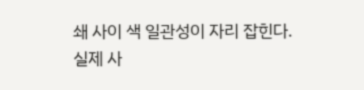쇄 사이 색 일관성이 자리 잡힌다.
실제 사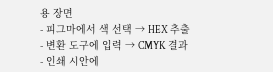용 장면
- 피그마에서 색 선택 → HEX 추출
- 변환 도구에 입력 → CMYK 결과
- 인쇄 시안에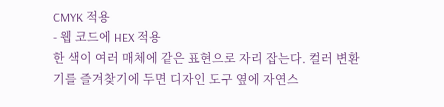CMYK 적용
- 웹 코드에 HEX 적용
한 색이 여러 매체에 같은 표현으로 자리 잡는다. 컬러 변환기를 즐겨찾기에 두면 디자인 도구 옆에 자연스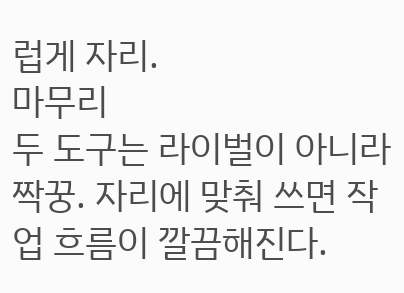럽게 자리.
마무리
두 도구는 라이벌이 아니라 짝꿍. 자리에 맞춰 쓰면 작업 흐름이 깔끔해진다.